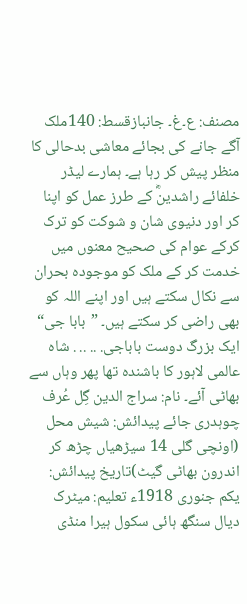مصنف: ع۔غ۔ جانبازقسط: 140ملک آگے جانے کی بجائے معاشی بدحالی کا منظر پیش کر رہا ہے۔ ہمارے لیڈر خلفائے راشدینؓ کے طرز عمل کو اپنا کر اور دنیوی شان و شوکت کو ترک کرکے عوام کی صحیح معنوں میں خدمت کر کے ملک کو موجودہ بحران سے نکال سکتے ہیں اور اپنے اللہ کو بھی راضی کر سکتے ہیں۔ ”بابا جی“ ایک بزرگ دوست باباجی. .. .. . شاہ عالمی لاہور کا باشندہ تھا پھر وہاں سے بھاٹی آئے۔ نام: سراج الدین گِل عُرف چوہدری جائے پیدائش: شیش محل (اونچی گلی 14 سیڑھیاں چڑھ کر اندرون بھاٹی گیٹ)تاریخ پیدائش: یکم جنوری 1918ء تعلیم: میٹرک دیال سنگھ ہائی سکول ہیرا منڈی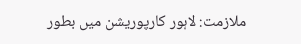ملازمت: لاہور کارپوریشن میں بطور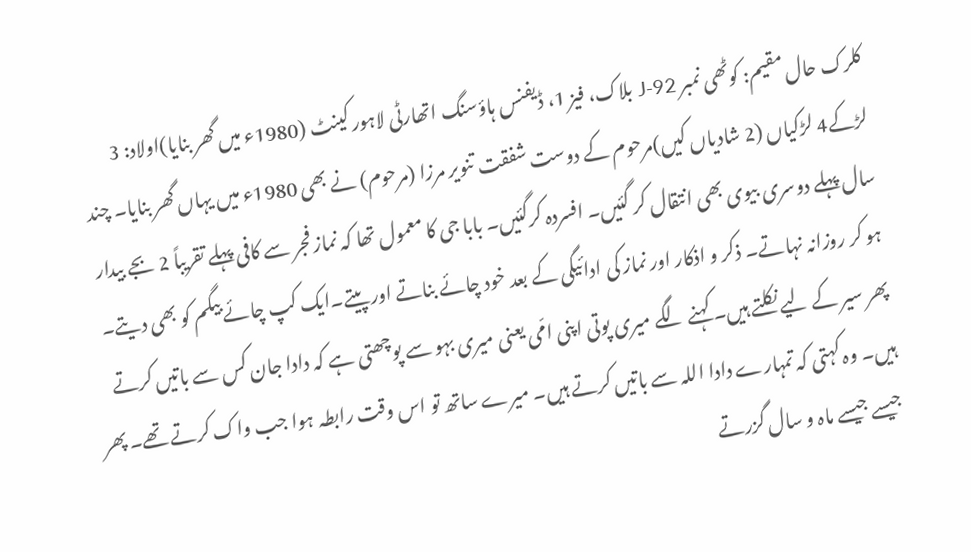کلرک حال مقیم: کوٹھی نمبر J-92 بلاک، فیز 1، ڈیفنس ہاؤسنگ اتھارٹی لاہور کینٹ (1980ء میں گھر بنایا)اولاد: 3 لڑکے4 لڑکیاں (2 شادیاں کیں)مرحوم کے دوست شفقت تنویر مرزا (مرحوم) نے بھی 1980ء میں یہاں گھر بنایا۔ چند سال پہلے دوسری بیوی بھی انتقال کر گئیں۔ افسردہ کرگئیں۔ بابا جی کا معمول تھا کہ نماز فجر سے کافی پہلے تقریباً 2 بجے بیدار ہو کر روزانہ نہاتے۔ ذکر و اذکار اور نماز کی ادائیگی کے بعد خود چائے بناتے اور پیتے۔ایک کپ چائے بیگم کو بھی دیتے۔ پھر سیر کے لیے نکلتے ہیں۔ کہنے لگے میری پوتی اپنی امّی یعنی میری بہو سے پوچھتی ہے کہ دادا جان کس سے باتیں کرتے ہیں۔ وہ کہتی کہ تمہارے دادا اللہ سے باتیں کرتے ہیں۔ میرے ساتھ تو اس وقت رابطہ ہوا جب واک کرتے تھے۔ پھر جیسے جیسے ماہ و سال گزرتے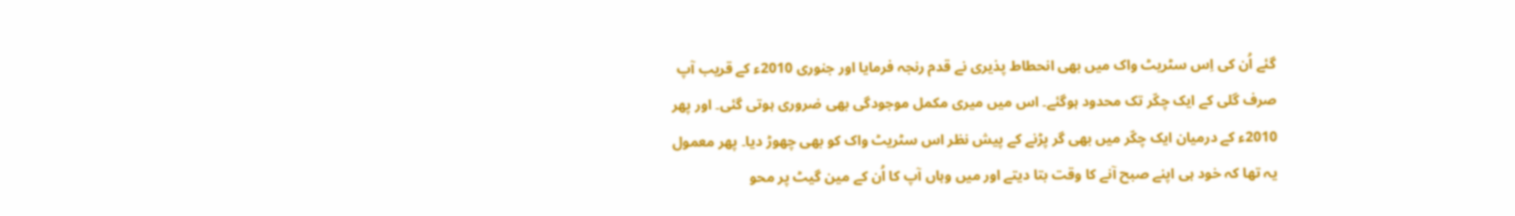گئے اُن کی اِس سٹریٹ واک میں بھی انحطاط پذیری نے قدم رنجہ فرمایا اور جنوری 2010ء کے قریب آپ صرف گلی کے ایک چکّر تک محدود ہوگئے۔ اس میں میری مکمل موجودگی بھی ضروری ہوتی گئی۔ اور پھر 2010ء کے درمیان ایک چکّر میں بھی گر پڑنے کے پیش نظر اس سٹریٹ واک کو بھی چھوڑ دیا۔ پھر معمول یہ تھا کہ خود ہی اپنے صبح آنے کا وقت بتا دیتے اور میں وہاں آپ کا اُن کے مین گیٹ پر محو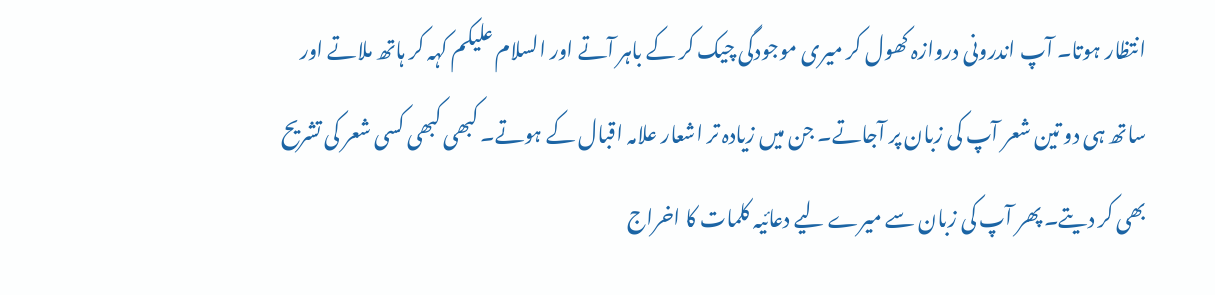انتظار ہوتا۔ آپ اندرونی دروازہ کھول کر میری موجودگی چیک کر کے باہر آتے اور السلام علیکم کہہ کر ہاتھ ملاتے اور ساتھ ہی دو تین شعر آپ کی زبان پر آجاتے۔ جن میں زیادہ تر اشعار علامہ اقبال کے ہوتے۔ کبھی کبھی کسی شعر کی تشریح بھی کر دیتے۔ پھر آپ کی زبان سے میرے لیے دعائیہ کلمات کا اخراج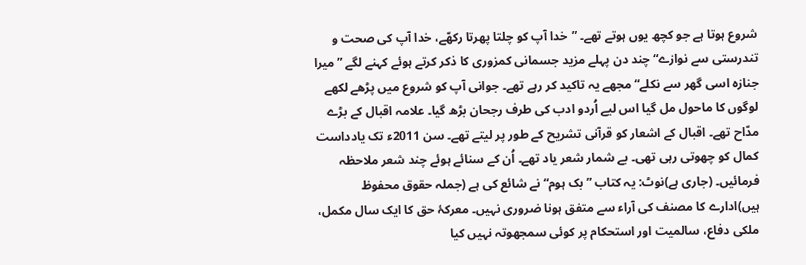شروع ہوتا ہے جو کچھ یوں ہوتے تھے۔ ”خدا آپ کو چلتا پھرتا رکھّے، خدا آپ کی صحت و تندرستی سے نوازے“ چند دن پہلے مزید جسمانی کمزوری کا ذکر کرتے ہوئے کہنے لگے ”میرا جنازہ اسی گھر سے نکلے“ مجھے یہ تاکید کر رہے تھے۔ جوانی آپ کو شروع میں پڑھے لکھے لوگوں کا ماحول مل گیا اس لیے اُردو ادب کی طرف رجحان بڑھ گیا۔ علامہ اقبال کے بڑے مدّاح تھے۔ اقبال کے اشعار کو قرآنی تشریح کے طور پر لیتے تھے۔ سن 2011ء تک یادداست کمال کو چھوتی رہی تھی۔ بے شمار شعر یاد تھے۔ اُن کے سنائے ہوئے چند شعر ملاحظہ فرمائیں۔ (جاری ہے)نوٹ: یہ کتاب ”بک ہوم“ نے شائع کی ہے (جملہ حقوق محفوظ ہیں)ادارے کا مصنف کی آراء سے متفق ہونا ضروری نہیں۔ معرکۂ حق کا ایک سال مکمل، ملکی دفاع، سالمیت اور استحکام پر کوئی سمجھوتہ نہیں کیا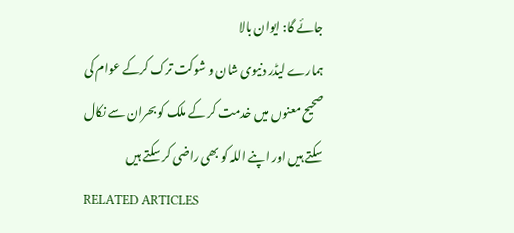جائے گا: ایوان بالا
ہمارے لیڈر دنیوی شان و شوکت ترک کرکے عوام کی صحیح معنوں میں خدمت کر کے ملک کو بحران سے نکال سکتے ہیں اور اپنے اللہ کو بھی راضی کر سکتے ہیں
RELATED ARTICLES